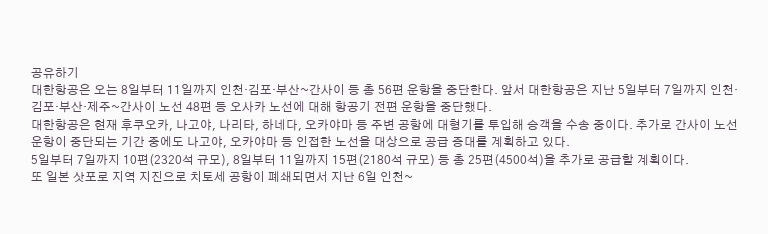공유하기
대한항공은 오는 8일부터 11일까지 인천·김포·부산~간사이 등 총 56편 운항을 중단한다. 앞서 대한항공은 지난 5일부터 7일까지 인천·김포·부산·제주~간사이 노선 48편 등 오사카 노선에 대해 항공기 전편 운항을 중단했다.
대한항공은 현재 후쿠오카, 나고야, 나리타, 하네다, 오카야마 등 주변 공항에 대형기를 투입해 승객을 수송 중이다. 추가로 간사이 노선 운항이 중단되는 기간 중에도 나고야, 오카야마 등 인접한 노선을 대상으로 공급 증대를 계획하고 있다.
5일부터 7일까지 10편(2320석 규모), 8일부터 11일까지 15편(2180석 규모) 등 총 25편(4500석)을 추가로 공급할 계획이다.
또 일본 삿포로 지역 지진으로 치토세 공항이 폐쇄되면서 지난 6일 인천~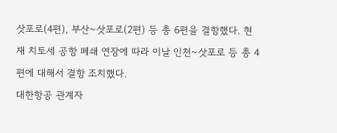삿포로(4편), 부산~삿포로(2편) 등 총 6편을 결항했다. 현재 치토세 공항 폐쇄 연장에 따라 이날 인천~삿포로 등 총 4편에 대해서 결항 조치했다.
대한항공 관계자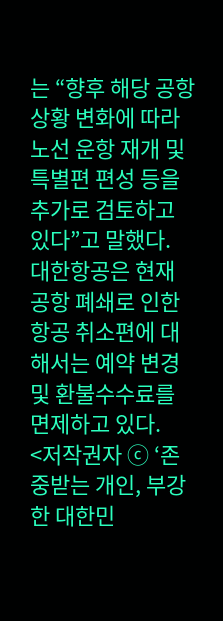는 “향후 해당 공항 상황 변화에 따라 노선 운항 재개 및 특별편 편성 등을 추가로 검토하고 있다”고 말했다.
대한항공은 현재 공항 폐쇄로 인한 항공 취소편에 대해서는 예약 변경 및 환불수수료를 면제하고 있다.
<저작권자 ⓒ ‘존중받는 개인, 부강한 대한민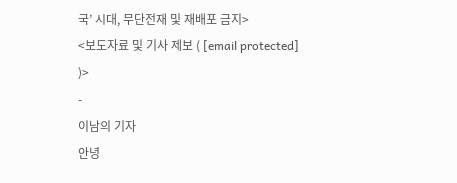국’ 시대, 무단전재 및 재배포 금지>
<보도자료 및 기사 제보 ( [email protected] )>
-
이남의 기자
안녕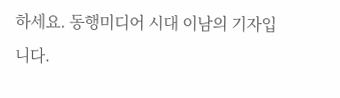하세요. 동행미디어 시대 이남의 기자입니다.